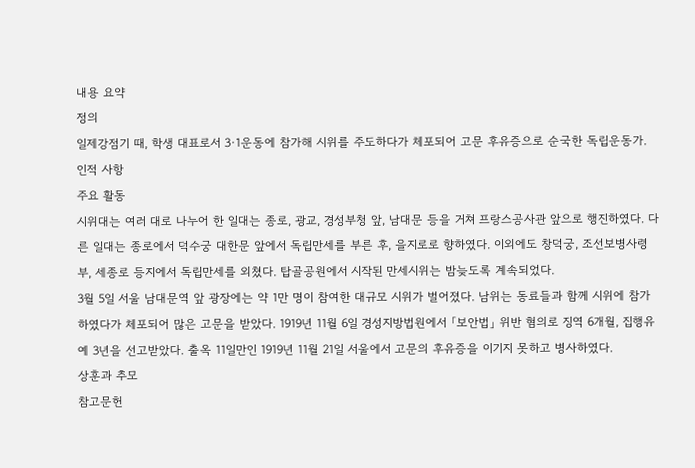내용 요약
정의
일제강점기 때, 학생 대표로서 3·1운동에 참가해 시위를 주도하다가 체포되어 고문 후유증으로 순국한 독립운동가.
인적 사항
주요 활동
시위대는 여러 대로 나누어 한 일대는 종로, 광교, 경성부청 앞, 남대문 등을 거쳐 프랑스공사관 앞으로 행진하였다. 다른 일대는 종로에서 덕수궁 대한문 앞에서 독립만세를 부른 후, 을지로로 향하였다. 이외에도 창덕궁, 조선보병사령부, 세종로 등지에서 독립만세를 외쳤다. 탑골공원에서 시작된 만세시위는 밤늦도록 계속되었다.
3월 5일 서울 남대문역 앞 광장에는 약 1만 명이 참여한 대규모 시위가 벌어졌다. 남위는 동료들과 함께 시위에 참가하였다가 체포되어 많은 고문을 받았다. 1919년 11월 6일 경성지방법원에서 「보안법」 위반 혐의로 징역 6개월, 집행유예 3년을 선고받았다. 출옥 11일만인 1919년 11월 21일 서울에서 고문의 후유증을 이기지 못하고 병사하였다.
상훈과 추모
참고문헌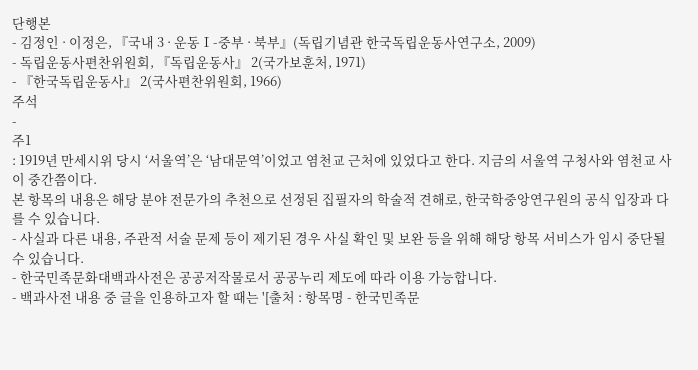단행본
- 김정인 · 이정은, 『국내 3 · 운동Ⅰ-중부 · 북부』(독립기념관 한국독립운동사연구소, 2009)
- 독립운동사편찬위원회, 『독립운동사』 2(국가보훈처, 1971)
- 『한국독립운동사』 2(국사편찬위원회, 1966)
주석
-
주1
: 1919년 만세시위 당시 ‘서울역’은 ‘남대문역’이었고 염천교 근처에 있었다고 한다. 지금의 서울역 구청사와 염천교 사이 중간쯤이다.
본 항목의 내용은 해당 분야 전문가의 추천으로 선정된 집필자의 학술적 견해로, 한국학중앙연구원의 공식 입장과 다를 수 있습니다.
- 사실과 다른 내용, 주관적 서술 문제 등이 제기된 경우 사실 확인 및 보완 등을 위해 해당 항목 서비스가 임시 중단될 수 있습니다.
- 한국민족문화대백과사전은 공공저작물로서 공공누리 제도에 따라 이용 가능합니다.
- 백과사전 내용 중 글을 인용하고자 할 때는 '[출처 : 항목명 - 한국민족문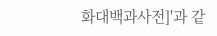화대백과사전]'과 같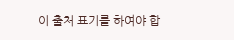이 출처 표기를 하여야 합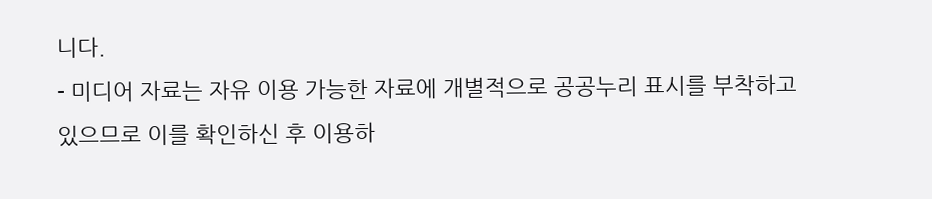니다.
- 미디어 자료는 자유 이용 가능한 자료에 개별적으로 공공누리 표시를 부착하고 있으므로 이를 확인하신 후 이용하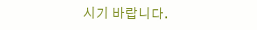시기 바랍니다.